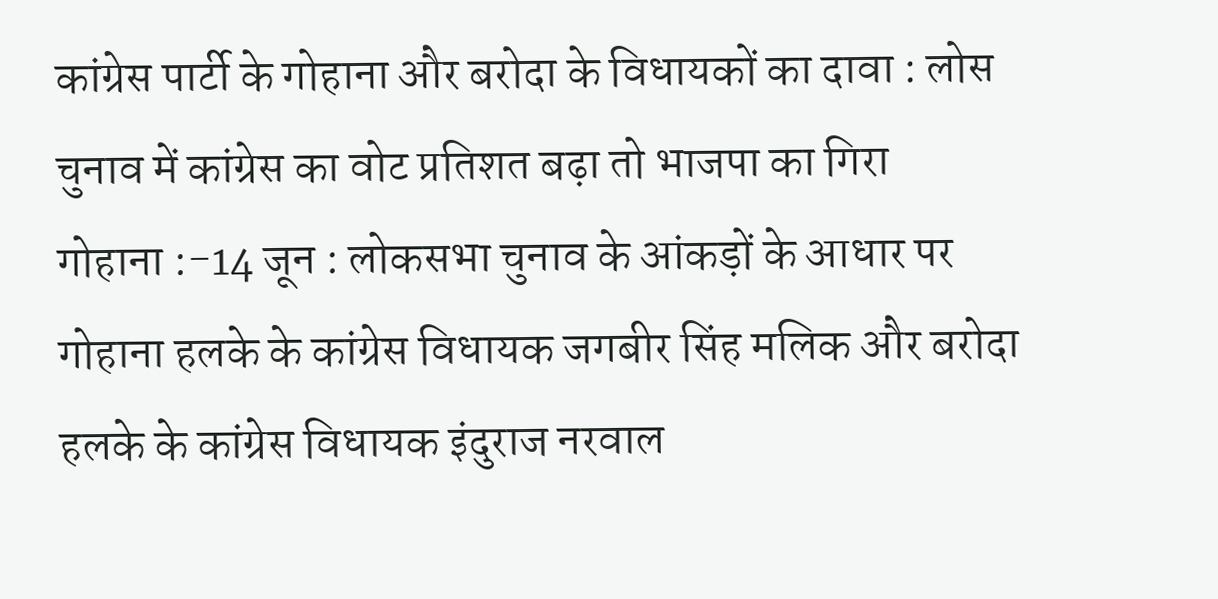कांग्रेस पार्टी के गोहाना और बरोदा के विधायकों का दावा : लोस चुनाव में कांग्रेस का वोट प्रतिशत बढ़ा तो भाजपा का गिरा
गोहाना :-14 जून : लोकसभा चुनाव के आंकड़ों के आधार पर गोहाना हलके के कांग्रेस विधायक जगबीर सिंह मलिक और बरोदा हलके के कांग्रेस विधायक इंदुराज नरवाल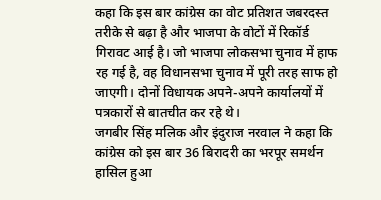कहा कि इस बार कांग्रेस का वोट प्रतिशत जबरदस्त तरीके से बढ़ा है और भाजपा के वोटों में रिकॉर्ड गिरावट आई है। जो भाजपा लोकसभा चुनाव में हाफ रह गई है, वह विधानसभा चुनाव में पूरी तरह साफ हो जाएगी। दोनों विधायक अपने-अपने कार्यालयों में पत्रकारों से बातचीत कर रहे थे।
जगबीर सिंह मलिक और इंदुराज नरवाल ने कहा कि कांग्रेस को इस बार 36 बिरादरी का भरपूर समर्थन हासिल हुआ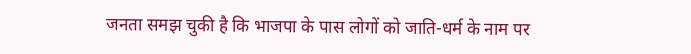जनता समझ चुकी है कि भाजपा के पास लोगों को जाति-धर्म के नाम पर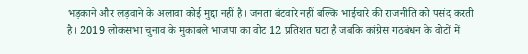भड़काने और लड़वाने के अलावा कोई मुद्दा नहीं है। जनता बंटवारे नहीं बल्कि भाईचारे की राजनीति को पसंद करती है। 2019 लोकसभा चुनाव के मुकाबले भाजपा का वोट 12 प्रतिशत घटा है जबकि कांग्रेस गठबंधन के वोटों में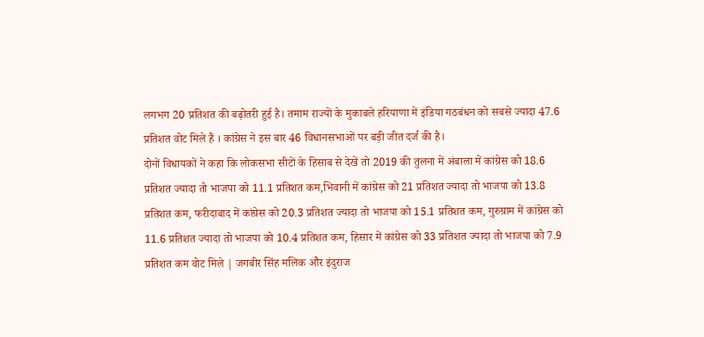लगभग 20 प्रतिशत की बढ़ोतरी हुई है। तमाम राज्यों के मुकाबले हरियाणा में इंडिया गठबंधन को सबसे ज्यादा 47.6 प्रतिशत वोट मिले हैं । कांग्रेस ने इस बार 46 विधानसभाओं पर बड़ी जीत दर्ज की है।
दोनों विधायकों ने कहा कि लोकसभा सीटों के हिसाब से देखें तो 2019 की तुलना में अंबाला में कांग्रेस को 18.6 प्रतिशत ज्यादा तो भाजपा को 11.1 प्रतिशत कम,भिवानी में कांग्रेस को 21 प्रतिशत ज्यादा तो भाजपा को 13.8 प्रतिशत कम, फरीदाबाद में कांग्रेस को 20.3 प्रतिशत ज्यादा तो भाजपा को 15.1 प्रतिशत कम, गुरुग्राम में कांग्रेस को 11.6 प्रतिशत ज्यादा तो भाजपा को 10.4 प्रतिशत कम, हिसार में कांग्रेस को 33 प्रतिशत ज्यादा तो भाजपा को 7.9 प्रतिशत कम वोट मिले | जगबीर सिंह मलिक और इंदुराज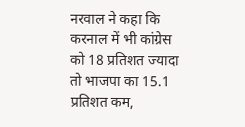नरवाल ने कहा कि करनाल में भी कांग्रेस को 18 प्रतिशत ज्यादा तो भाजपा का 15.1 प्रतिशत कम,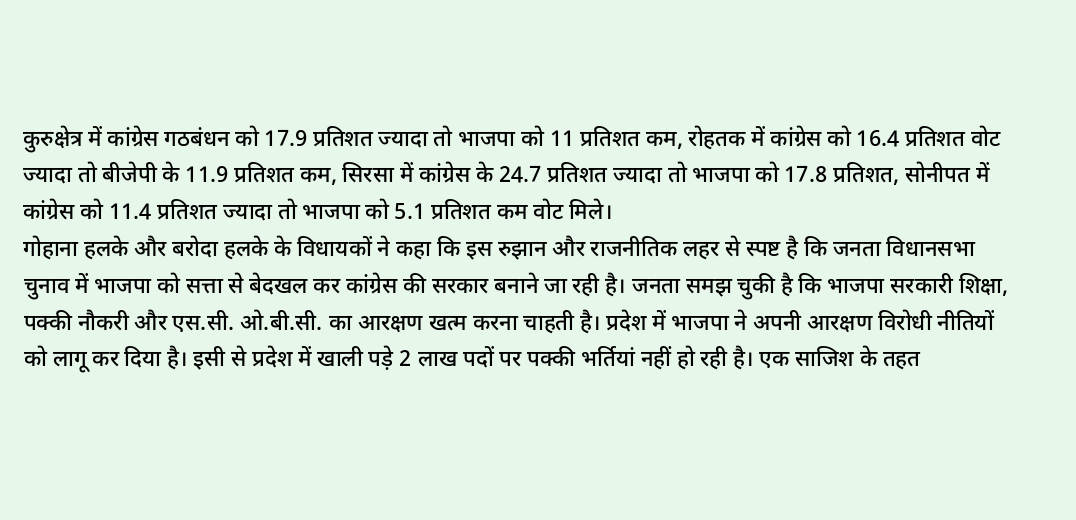कुरुक्षेत्र में कांग्रेस गठबंधन को 17.9 प्रतिशत ज्यादा तो भाजपा को 11 प्रतिशत कम, रोहतक में कांग्रेस को 16.4 प्रतिशत वोट ज्यादा तो बीजेपी के 11.9 प्रतिशत कम, सिरसा में कांग्रेस के 24.7 प्रतिशत ज्यादा तो भाजपा को 17.8 प्रतिशत, सोनीपत में कांग्रेस को 11.4 प्रतिशत ज्यादा तो भाजपा को 5.1 प्रतिशत कम वोट मिले।
गोहाना हलके और बरोदा हलके के विधायकों ने कहा कि इस रुझान और राजनीतिक लहर से स्पष्ट है कि जनता विधानसभा चुनाव में भाजपा को सत्ता से बेदखल कर कांग्रेस की सरकार बनाने जा रही है। जनता समझ चुकी है कि भाजपा सरकारी शिक्षा, पक्की नौकरी और एस.सी. ओ.बी.सी. का आरक्षण खत्म करना चाहती है। प्रदेश में भाजपा ने अपनी आरक्षण विरोधी नीतियों को लागू कर दिया है। इसी से प्रदेश में खाली पड़े 2 लाख पदों पर पक्की भर्तियां नहीं हो रही है। एक साजिश के तहत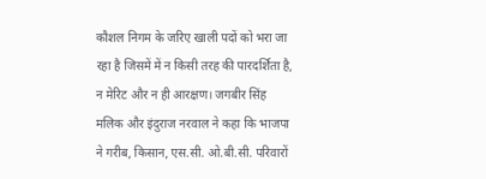कौशल निगम के जरिए खाली पदों को भरा जा रहा है जिसमें में न किसी तरह की पारदर्शिता है, न मेरिट और न ही आरक्षण। जगबीर सिंह मलिक और इंदुराज नरवाल ने कहा कि भाजपा ने गरीब, किसान, एस.सी. ओ.बी.सी. परिवारों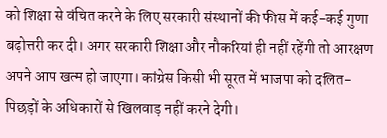को शिक्षा से वंचित करने के लिए सरकारी संस्थानों की फीस में कई-कई गुणा बढ़ोत्तरी कर दी। अगर सरकारी शिक्षा और नौकरियां ही नहीं रहेंगी तो आरक्षण अपने आप खत्म हो जाएगा। कांग्रेस किसी भी सूरत में भाजपा को दलित-पिछड़ों के अधिकारों से खिलवाड़ नहीं करने देगी।